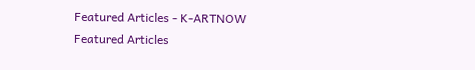Featured Articles - K-ARTNOW
Featured Articles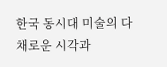한국 동시대 미술의 다채로운 시각과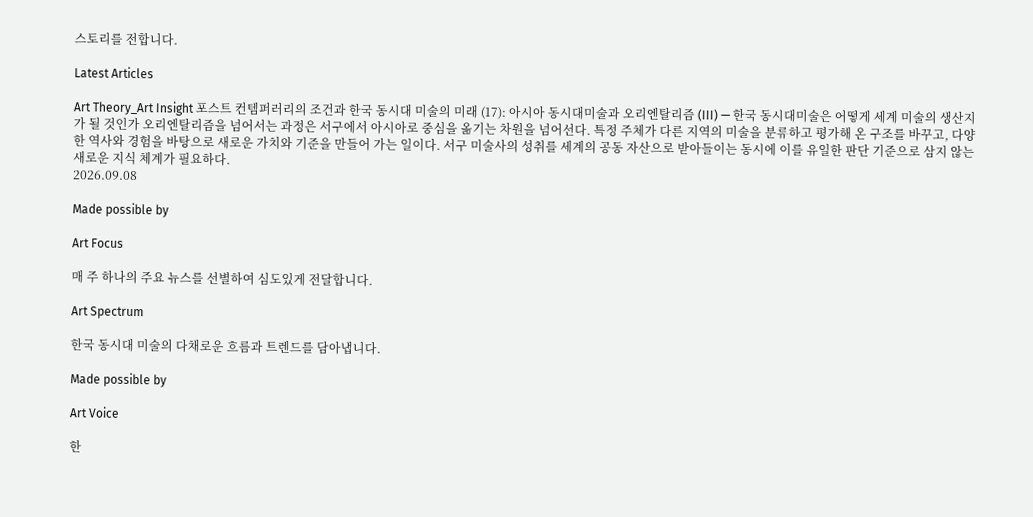스토리를 전합니다.

Latest Articles

Art Theory_Art Insight 포스트 컨템퍼러리의 조건과 한국 동시대 미술의 미래 (17): 아시아 동시대미술과 오리엔탈리즘 (III) — 한국 동시대미술은 어떻게 세계 미술의 생산지가 될 것인가 오리엔탈리즘을 넘어서는 과정은 서구에서 아시아로 중심을 옮기는 차원을 넘어선다. 특정 주체가 다른 지역의 미술을 분류하고 평가해 온 구조를 바꾸고, 다양한 역사와 경험을 바탕으로 새로운 가치와 기준을 만들어 가는 일이다. 서구 미술사의 성취를 세계의 공동 자산으로 받아들이는 동시에 이를 유일한 판단 기준으로 삼지 않는 새로운 지식 체계가 필요하다.
2026.09.08

Made possible by

Art Focus

매 주 하나의 주요 뉴스를 선별하여 심도있게 전달합니다.

Art Spectrum

한국 동시대 미술의 다채로운 흐름과 트렌드를 담아냅니다.

Made possible by

Art Voice

한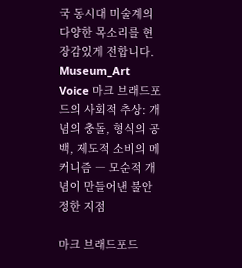국 동시대 미술계의 다양한 목소리를 현장감있게 전합니다.
Museum_Art Voice 마크 브래드포드의 사회적 추상: 개념의 충돌, 형식의 공백, 제도적 소비의 메커니즘 ― 모순적 개념이 만들어낸 불안정한 지점

마크 브래드포드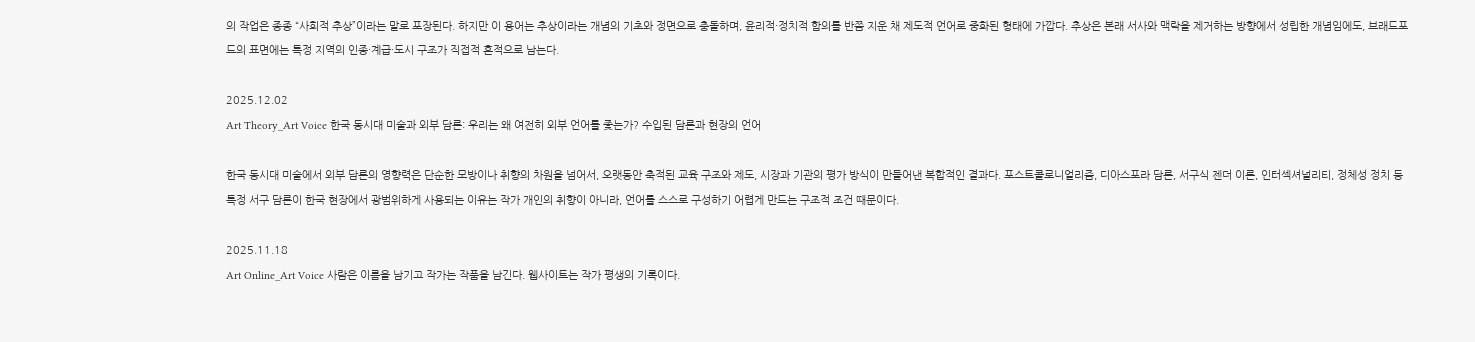의 작업은 종종 “사회적 추상”이라는 말로 포장된다. 하지만 이 용어는 추상이라는 개념의 기초와 정면으로 충돌하며, 윤리적·정치적 함의를 반쯤 지운 채 제도적 언어로 중화된 형태에 가깝다. 추상은 본래 서사와 맥락을 제거하는 방향에서 성립한 개념임에도, 브래드포드의 표면에는 특정 지역의 인종·계급·도시 구조가 직접적 흔적으로 남는다.

2025.12.02
Art Theory_Art Voice 한국 동시대 미술과 외부 담론: 우리는 왜 여전히 외부 언어를 좇는가? 수입된 담론과 현장의 언어

한국 동시대 미술에서 외부 담론의 영향력은 단순한 모방이나 취향의 차원을 넘어서, 오랫동안 축적된 교육 구조와 제도, 시장과 기관의 평가 방식이 만들어낸 복합적인 결과다. 포스트콜로니얼리즘, 디아스포라 담론, 서구식 젠더 이론, 인터섹셔널리티, 정체성 정치 등 특정 서구 담론이 한국 현장에서 광범위하게 사용되는 이유는 작가 개인의 취향이 아니라, 언어를 스스로 구성하기 어렵게 만드는 구조적 조건 때문이다.

2025.11.18
Art Online_Art Voice 사람은 이름을 남기고 작가는 작품을 남긴다. 웹사이트는 작가 평생의 기록이다.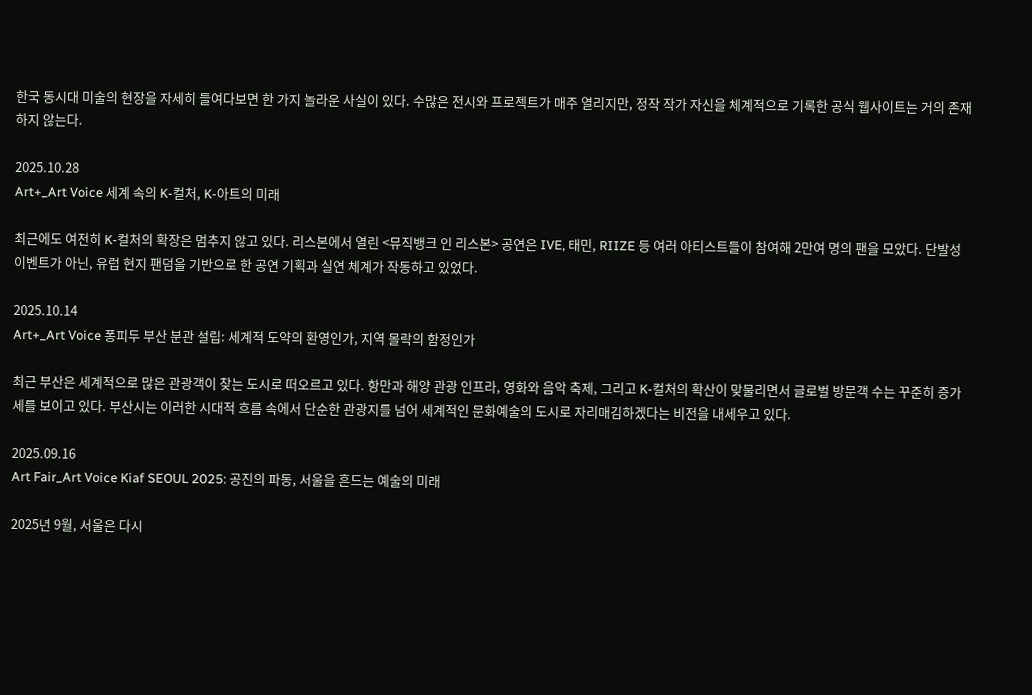한국 동시대 미술의 현장을 자세히 들여다보면 한 가지 놀라운 사실이 있다. 수많은 전시와 프로젝트가 매주 열리지만, 정작 작가 자신을 체계적으로 기록한 공식 웹사이트는 거의 존재하지 않는다.

2025.10.28
Art+_Art Voice 세계 속의 K-컬처, K-아트의 미래

최근에도 여전히 K-컬처의 확장은 멈추지 않고 있다. 리스본에서 열린 <뮤직뱅크 인 리스본> 공연은 IVE, 태민, RIIZE 등 여러 아티스트들이 참여해 2만여 명의 팬을 모았다. 단발성 이벤트가 아닌, 유럽 현지 팬덤을 기반으로 한 공연 기획과 실연 체계가 작동하고 있었다.

2025.10.14
Art+_Art Voice 퐁피두 부산 분관 설립: 세계적 도약의 환영인가, 지역 몰락의 함정인가

최근 부산은 세계적으로 많은 관광객이 찾는 도시로 떠오르고 있다. 항만과 해양 관광 인프라, 영화와 음악 축제, 그리고 K-컬처의 확산이 맞물리면서 글로벌 방문객 수는 꾸준히 증가세를 보이고 있다. 부산시는 이러한 시대적 흐름 속에서 단순한 관광지를 넘어 세계적인 문화예술의 도시로 자리매김하겠다는 비전을 내세우고 있다.

2025.09.16
Art Fair_Art Voice Kiaf SEOUL 2025: 공진의 파동, 서울을 흔드는 예술의 미래

2025년 9월, 서울은 다시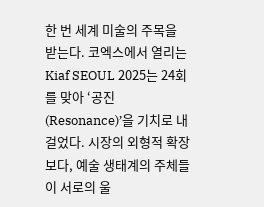한 번 세계 미술의 주목을 받는다. 코엑스에서 열리는 Kiaf SEOUL 2025는 24회를 맞아 ‘공진(Resonance)’을 기치로 내걸었다. 시장의 외형적 확장보다, 예술 생태계의 주체들이 서로의 울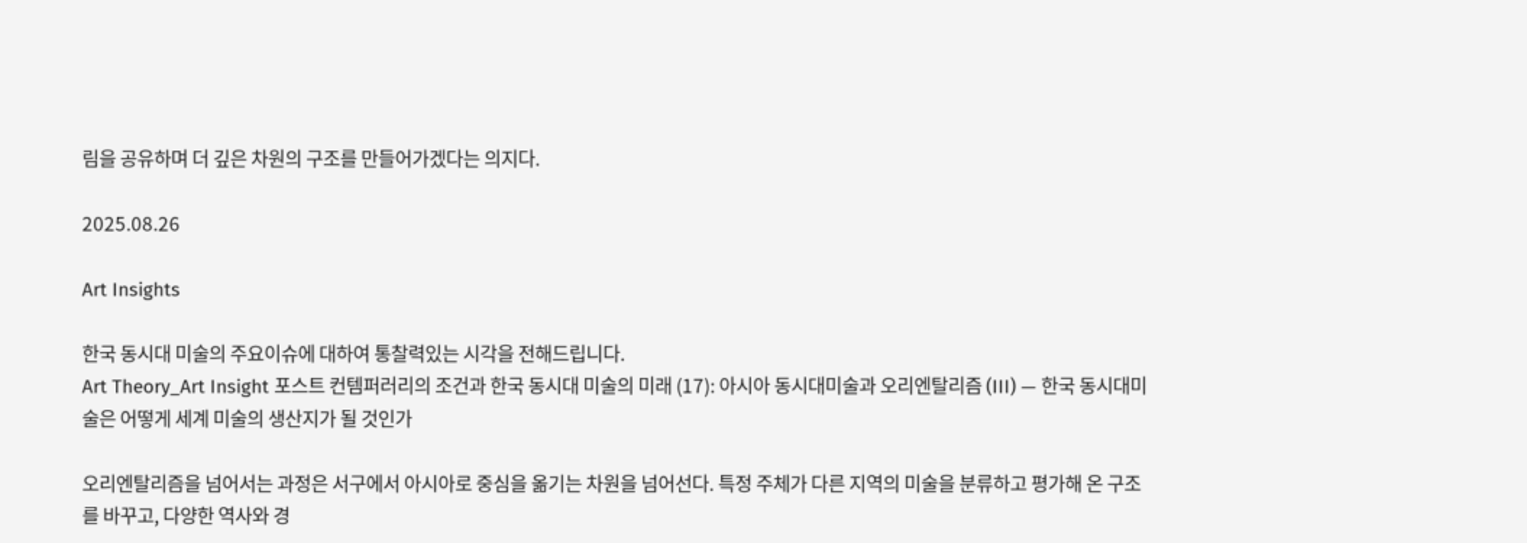림을 공유하며 더 깊은 차원의 구조를 만들어가겠다는 의지다.

2025.08.26

Art Insights

한국 동시대 미술의 주요이슈에 대하여 통찰력있는 시각을 전해드립니다.
Art Theory_Art Insight 포스트 컨템퍼러리의 조건과 한국 동시대 미술의 미래 (17): 아시아 동시대미술과 오리엔탈리즘 (III) — 한국 동시대미술은 어떻게 세계 미술의 생산지가 될 것인가

오리엔탈리즘을 넘어서는 과정은 서구에서 아시아로 중심을 옮기는 차원을 넘어선다. 특정 주체가 다른 지역의 미술을 분류하고 평가해 온 구조를 바꾸고, 다양한 역사와 경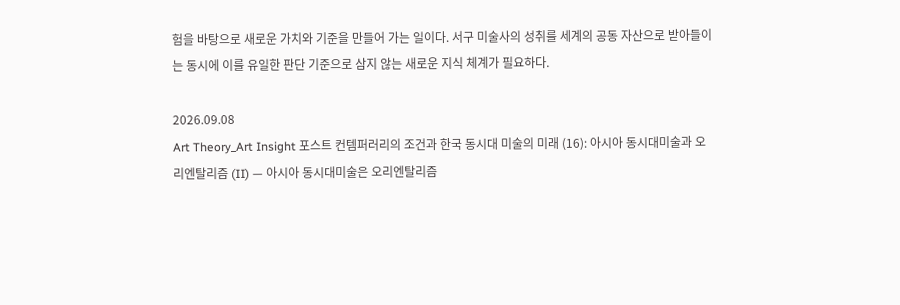험을 바탕으로 새로운 가치와 기준을 만들어 가는 일이다. 서구 미술사의 성취를 세계의 공동 자산으로 받아들이는 동시에 이를 유일한 판단 기준으로 삼지 않는 새로운 지식 체계가 필요하다.

2026.09.08
Art Theory_Art Insight 포스트 컨템퍼러리의 조건과 한국 동시대 미술의 미래 (16): 아시아 동시대미술과 오리엔탈리즘 (II) — 아시아 동시대미술은 오리엔탈리즘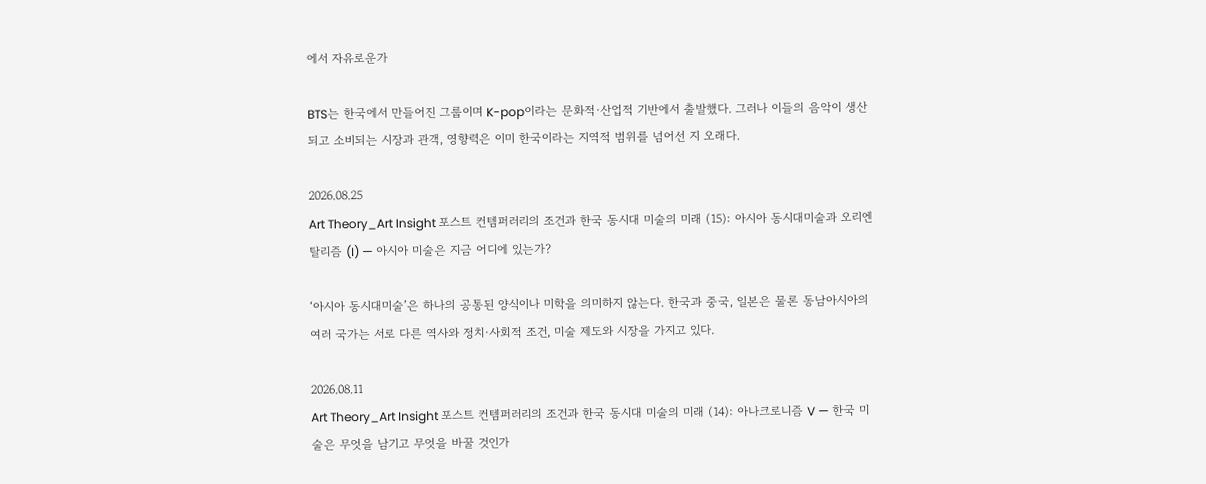에서 자유로운가

BTS는 한국에서 만들어진 그룹이며 K-pop이라는 문화적·산업적 기반에서 출발했다. 그러나 이들의 음악이 생산되고 소비되는 시장과 관객, 영향력은 이미 한국이라는 지역적 범위를 넘어선 지 오래다.

2026.08.25
Art Theory_Art Insight 포스트 컨템퍼러리의 조건과 한국 동시대 미술의 미래 (15): 아시아 동시대미술과 오리엔탈리즘 (I) — 아시아 미술은 지금 어디에 있는가?

‘아시아 동시대미술’은 하나의 공통된 양식이나 미학을 의미하지 않는다. 한국과 중국, 일본은 물론 동남아시아의 여러 국가는 서로 다른 역사와 정치·사회적 조건, 미술 제도와 시장을 가지고 있다.

2026.08.11
Art Theory_Art Insight 포스트 컨템퍼러리의 조건과 한국 동시대 미술의 미래 (14): 아나크로니즘 V — 한국 미술은 무엇을 남기고 무엇을 바꿀 것인가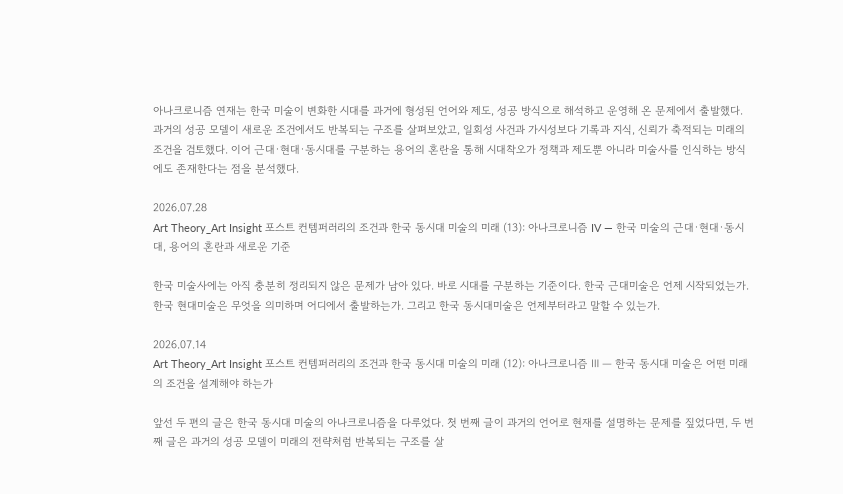아나크로니즘 연재는 한국 미술이 변화한 시대를 과거에 형성된 언어와 제도, 성공 방식으로 해석하고 운영해 온 문제에서 출발했다. 과거의 성공 모델이 새로운 조건에서도 반복되는 구조를 살펴보았고, 일회성 사건과 가시성보다 기록과 지식, 신뢰가 축적되는 미래의 조건을 검토했다. 이어 근대·현대·동시대를 구분하는 용어의 혼란을 통해 시대착오가 정책과 제도뿐 아니라 미술사를 인식하는 방식에도 존재한다는 점을 분석했다.

2026.07.28
Art Theory_Art Insight 포스트 컨템퍼러리의 조건과 한국 동시대 미술의 미래 (13): 아나크로니즘 IV — 한국 미술의 근대·현대·동시대, 용어의 혼란과 새로운 기준

한국 미술사에는 아직 충분히 정리되지 않은 문제가 남아 있다. 바로 시대를 구분하는 기준이다. 한국 근대미술은 언제 시작되었는가. 한국 현대미술은 무엇을 의미하며 어디에서 출발하는가. 그리고 한국 동시대미술은 언제부터라고 말할 수 있는가.

2026.07.14
Art Theory_Art Insight 포스트 컨템퍼러리의 조건과 한국 동시대 미술의 미래 (12): 아나크로니즘 Ⅲ — 한국 동시대 미술은 어떤 미래의 조건을 설계해야 하는가

앞선 두 편의 글은 한국 동시대 미술의 아나크로니즘을 다루었다. 첫 번째 글이 과거의 언어로 현재를 설명하는 문제를 짚었다면, 두 번째 글은 과거의 성공 모델이 미래의 전략처럼 반복되는 구조를 살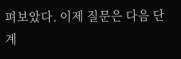펴보았다. 이제 질문은 다음 단계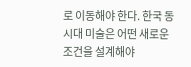로 이동해야 한다. 한국 동시대 미술은 어떤 새로운 조건을 설계해야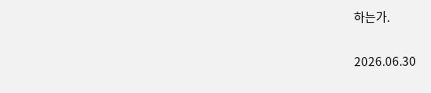하는가.

2026.06.30